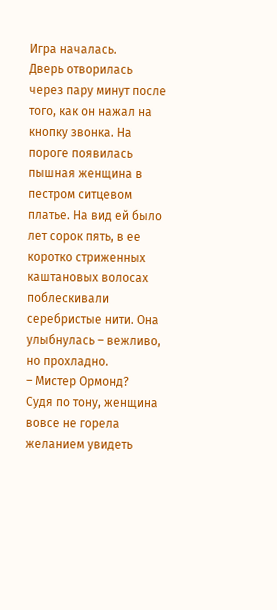Игра началась.
Дверь отворилась через пару минут после того, как он нажал на кнопку звонка. На пороге появилась пышная женщина в пестром ситцевом платье. На вид ей было лет сорок пять, в ее коротко стриженных каштановых волосах поблескивали серебристые нити. Она улыбнулась – вежливо, но прохладно.
– Мистер Ормонд?
Судя по тону, женщина вовсе не горела желанием увидеть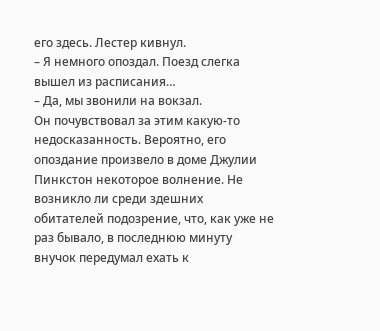его здесь. Лестер кивнул.
– Я немного опоздал. Поезд слегка вышел из расписания…
– Да, мы звонили на вокзал.
Он почувствовал за этим какую-то недосказанность. Вероятно, его опоздание произвело в доме Джулии Пинкстон некоторое волнение. Не возникло ли среди здешних обитателей подозрение, что, как уже не раз бывало, в последнюю минуту внучок передумал ехать к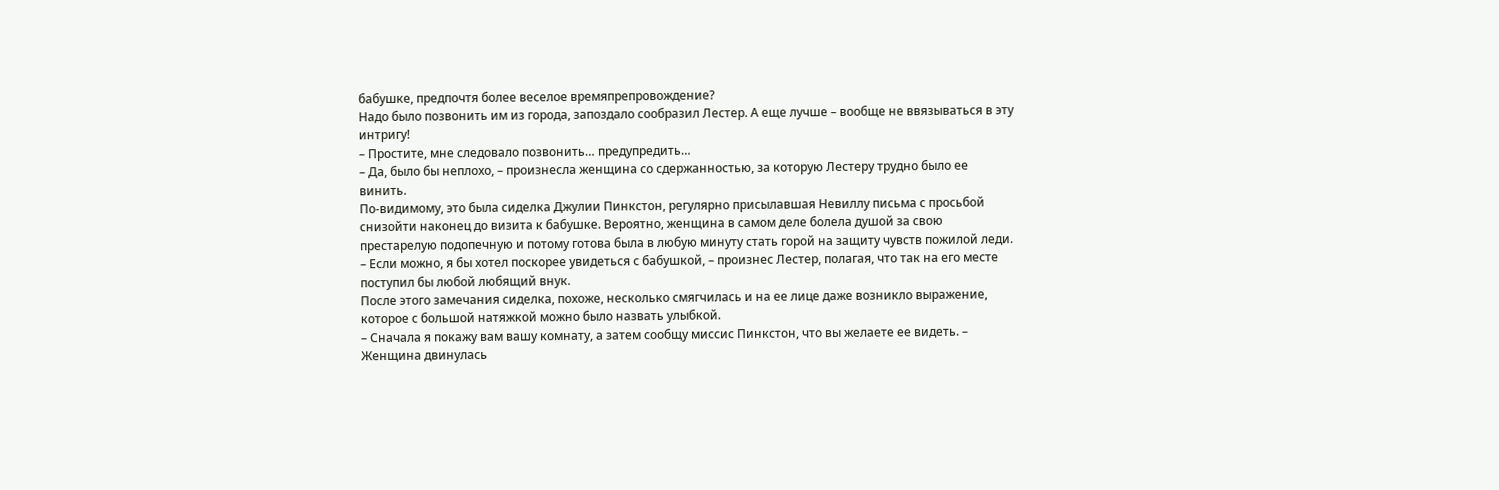бабушке, предпочтя более веселое времяпрепровождение?
Надо было позвонить им из города, запоздало сообразил Лестер. А еще лучше – вообще не ввязываться в эту интригу!
– Простите, мне следовало позвонить… предупредить…
– Да, было бы неплохо, – произнесла женщина со сдержанностью, за которую Лестеру трудно было ее винить.
По-видимому, это была сиделка Джулии Пинкстон, регулярно присылавшая Невиллу письма с просьбой снизойти наконец до визита к бабушке. Вероятно, женщина в самом деле болела душой за свою престарелую подопечную и потому готова была в любую минуту стать горой на защиту чувств пожилой леди.
– Если можно, я бы хотел поскорее увидеться с бабушкой, – произнес Лестер, полагая, что так на его месте поступил бы любой любящий внук.
После этого замечания сиделка, похоже, несколько смягчилась и на ее лице даже возникло выражение, которое с большой натяжкой можно было назвать улыбкой.
– Сначала я покажу вам вашу комнату, а затем сообщу миссис Пинкстон, что вы желаете ее видеть. – Женщина двинулась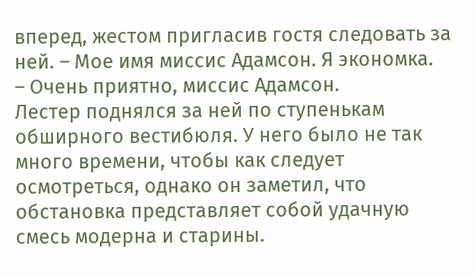вперед, жестом пригласив гостя следовать за ней. – Мое имя миссис Адамсон. Я экономка.
– Очень приятно, миссис Адамсон.
Лестер поднялся за ней по ступенькам обширного вестибюля. У него было не так много времени, чтобы как следует осмотреться, однако он заметил, что обстановка представляет собой удачную смесь модерна и старины.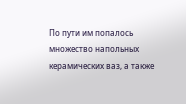По пути им попалось множество напольных керамических ваз, а также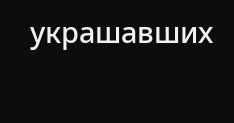украшавших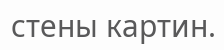стены картин.